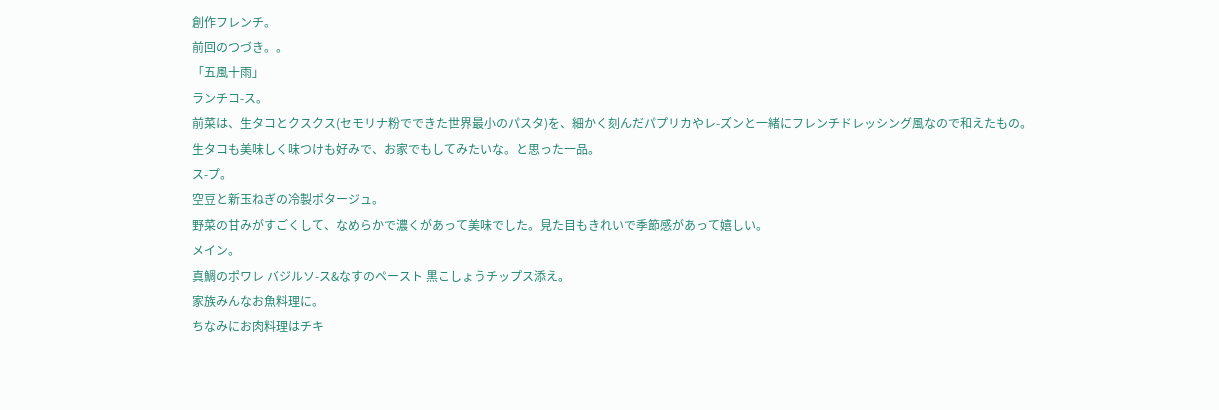創作フレンチ。
前回のつづき。。
「五風十雨」
ランチコ-ス。
前菜は、生タコとクスクス(セモリナ粉でできた世界最小のパスタ)を、細かく刻んだパプリカやレ-ズンと一緒にフレンチドレッシング風なので和えたもの。
生タコも美味しく味つけも好みで、お家でもしてみたいな。と思った一品。
ス-プ。
空豆と新玉ねぎの冷製ポタージュ。
野菜の甘みがすごくして、なめらかで濃くがあって美味でした。見た目もきれいで季節感があって嬉しい。
メイン。
真鯛のポワレ バジルソ-ス&なすのペースト 黒こしょうチップス添え。
家族みんなお魚料理に。
ちなみにお肉料理はチキ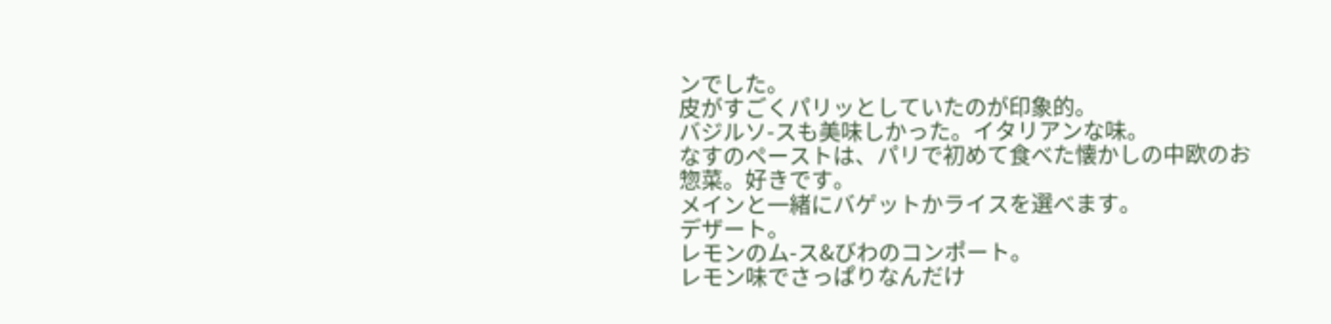ンでした。
皮がすごくパリッとしていたのが印象的。
バジルソ-スも美味しかった。イタリアンな味。
なすのペーストは、パリで初めて食べた懐かしの中欧のお惣菜。好きです。
メインと一緒にバゲットかライスを選べます。
デザート。
レモンのム-ス&びわのコンポート。
レモン味でさっぱりなんだけ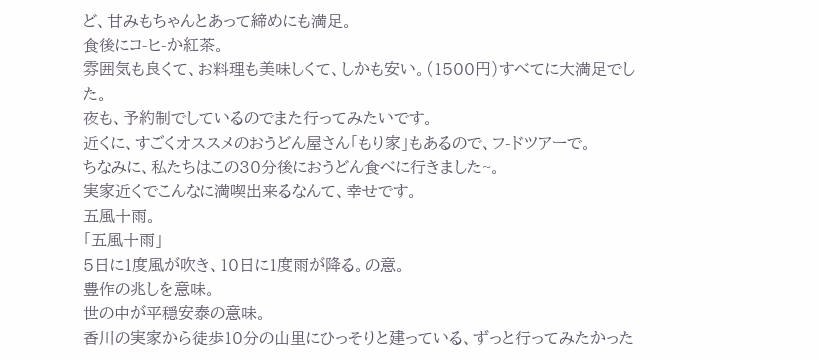ど、甘みもちゃんとあって締めにも満足。
食後にコ-ヒ-か紅茶。
雰囲気も良くて、お料理も美味しくて、しかも安い。(1500円)すべてに大満足でした。
夜も、予約制でしているのでまた行ってみたいです。
近くに、すごくオススメのおうどん屋さん「もり家」もあるので、フ-ドツアーで。
ちなみに、私たちはこの30分後におうどん食べに行きました~。
実家近くでこんなに満喫出来るなんて、幸せです。
五風十雨。
「五風十雨」
5日に1度風が吹き、10日に1度雨が降る。の意。
豊作の兆しを意味。
世の中が平穏安泰の意味。
香川の実家から徒歩10分の山里にひっそりと建っている、ずっと行ってみたかった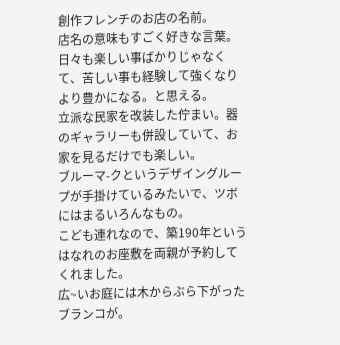創作フレンチのお店の名前。
店名の意味もすごく好きな言葉。日々も楽しい事ばかりじゃなくて、苦しい事も経験して強くなりより豊かになる。と思える。
立派な民家を改装した佇まい。器のギャラリーも併設していて、お家を見るだけでも楽しい。
ブルーマ-クというデザイングループが手掛けているみたいで、ツボにはまるいろんなもの。
こども連れなので、築190年というはなれのお座敷を両親が予約してくれました。
広~いお庭には木からぶら下がったブランコが。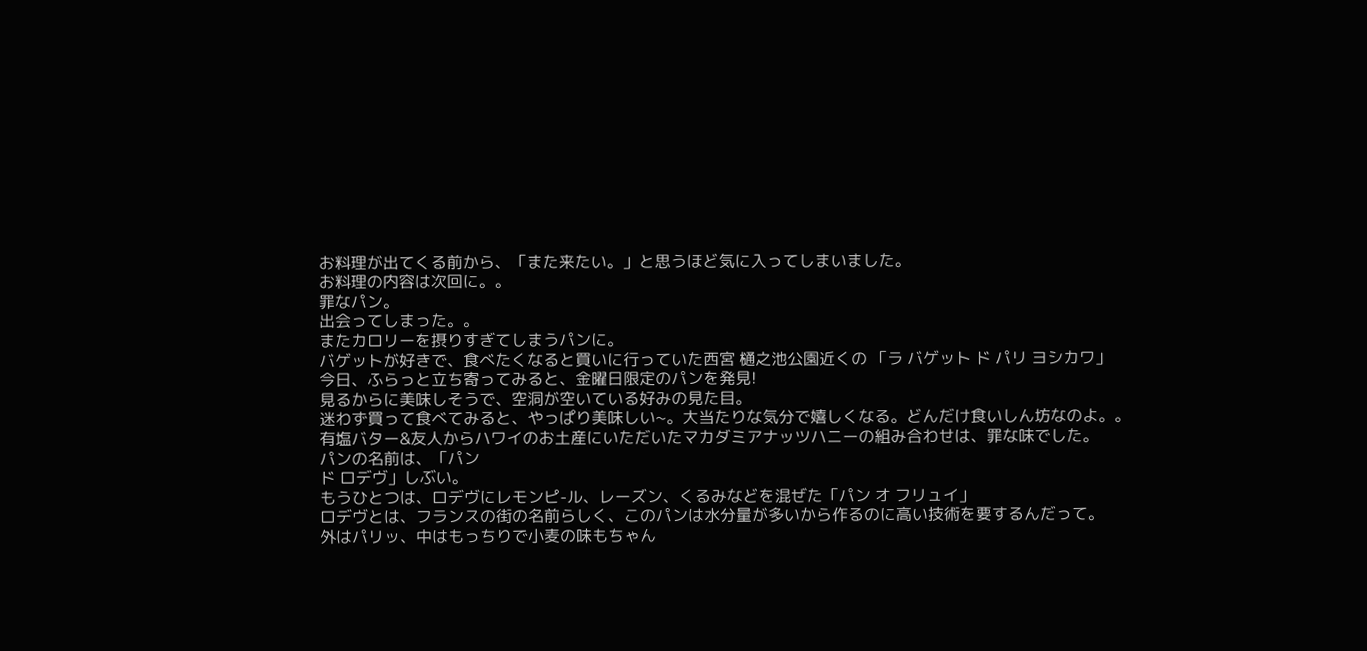お料理が出てくる前から、「また来たい。」と思うほど気に入ってしまいました。
お料理の内容は次回に。。
罪なパン。
出会ってしまった。。
またカロリーを摂りすぎてしまうパンに。
バゲットが好きで、食べたくなると買いに行っていた西宮 樋之池公園近くの 「ラ バゲット ド パリ ヨシカワ」
今日、ふらっと立ち寄ってみると、金曜日限定のパンを発見!
見るからに美味しそうで、空洞が空いている好みの見た目。
迷わず買って食べてみると、やっぱり美味しい~。大当たりな気分で嬉しくなる。どんだけ食いしん坊なのよ。。
有塩バター&友人からハワイのお土産にいただいたマカダミアナッツハニーの組み合わせは、罪な味でした。
パンの名前は、「パン
ド ロデヴ」しぶい。
もうひとつは、ロデヴにレモンピ-ル、レーズン、くるみなどを混ぜた「パン オ フリュイ」
ロデヴとは、フランスの街の名前らしく、このパンは水分量が多いから作るのに高い技術を要するんだって。
外はパリッ、中はもっちりで小麦の味もちゃん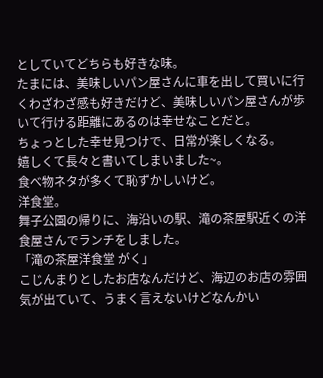としていてどちらも好きな味。
たまには、美味しいパン屋さんに車を出して買いに行くわざわざ感も好きだけど、美味しいパン屋さんが歩いて行ける距離にあるのは幸せなことだと。
ちょっとした幸せ見つけで、日常が楽しくなる。
嬉しくて長々と書いてしまいました~。
食べ物ネタが多くて恥ずかしいけど。
洋食堂。
舞子公園の帰りに、海沿いの駅、滝の茶屋駅近くの洋食屋さんでランチをしました。
「滝の茶屋洋食堂 がく」
こじんまりとしたお店なんだけど、海辺のお店の雰囲気が出ていて、うまく言えないけどなんかい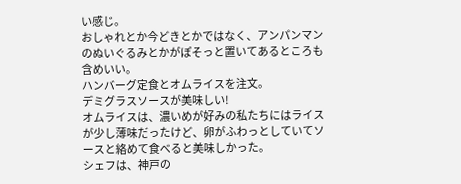い感じ。
おしゃれとか今どきとかではなく、アンパンマンのぬいぐるみとかがぽそっと置いてあるところも含めいい。
ハンバーグ定食とオムライスを注文。
デミグラスソースが美味しい!
オムライスは、濃いめが好みの私たちにはライスが少し薄味だったけど、卵がふわっとしていてソースと絡めて食べると美味しかった。
シェフは、神戸の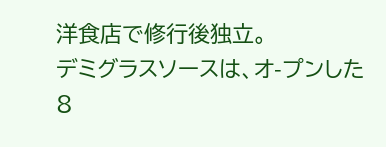洋食店で修行後独立。
デミグラスソースは、オ-プンした8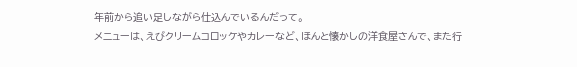年前から追い足しながら仕込んでいるんだって。
メニューは、えびクリームコロッケやカレーなど、ほんと懐かしの洋食屋さんで、また行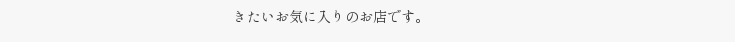きたいお気に入りのお店です。